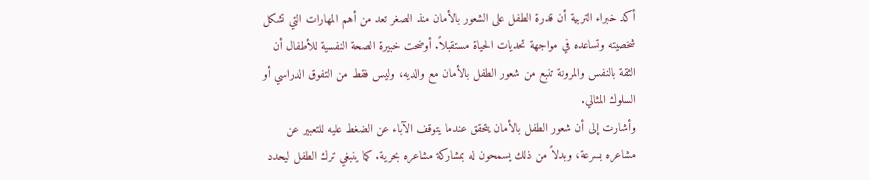أكد خبراء التربية أن قدرة الطفل على الشعور بالأمان منذ الصغر تعد من أهم المهارات التي تشكل شخصيته وتساعده في مواجهة تحديات الحياة مستقبلاً. أوضحت خبيرة الصحة النفسية للأطفال أن الثقة بالنفس والمرونة تنبع من شعور الطفل بالأمان مع والديه، وليس فقط من التفوق الدراسي أو السلوك المثالي.
وأشارت إلى أن شعور الطفل بالأمان يتحقق عندما يتوقف الآباء عن الضغط عليه للتعبير عن مشاعره بسرعة، وبدلاً من ذلك يسمحون له بمشاركة مشاعره بحرية. كما ينبغي ترك الطفل ليحدد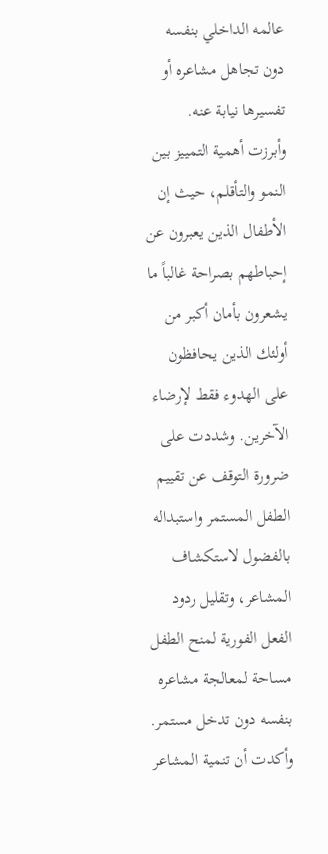عالمه الداخلي بنفسه دون تجاهل مشاعره أو تفسيرها نيابة عنه.
وأبرزت أهمية التمييز بين النمو والتأقلم، حيث إن الأطفال الذين يعبرون عن إحباطهم بصراحة غالباً ما يشعرون بأمان أكبر من أولئك الذين يحافظون على الهدوء فقط لإرضاء الآخرين. وشددت على ضرورة التوقف عن تقييم الطفل المستمر واستبداله بالفضول لاستكشاف المشاعر، وتقليل ردود الفعل الفورية لمنح الطفل مساحة لمعالجة مشاعره بنفسه دون تدخل مستمر.
وأكدت أن تنمية المشاعر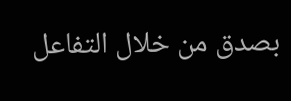بصدق من خلال التفاعل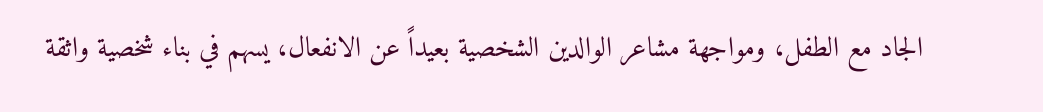الجاد مع الطفل، ومواجهة مشاعر الوالدين الشخصية بعيداً عن الانفعال، يسهم في بناء شخصية واثقة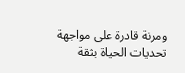ومرنة قادرة على مواجهة تحديات الحياة بثقة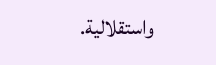واستقلالية.